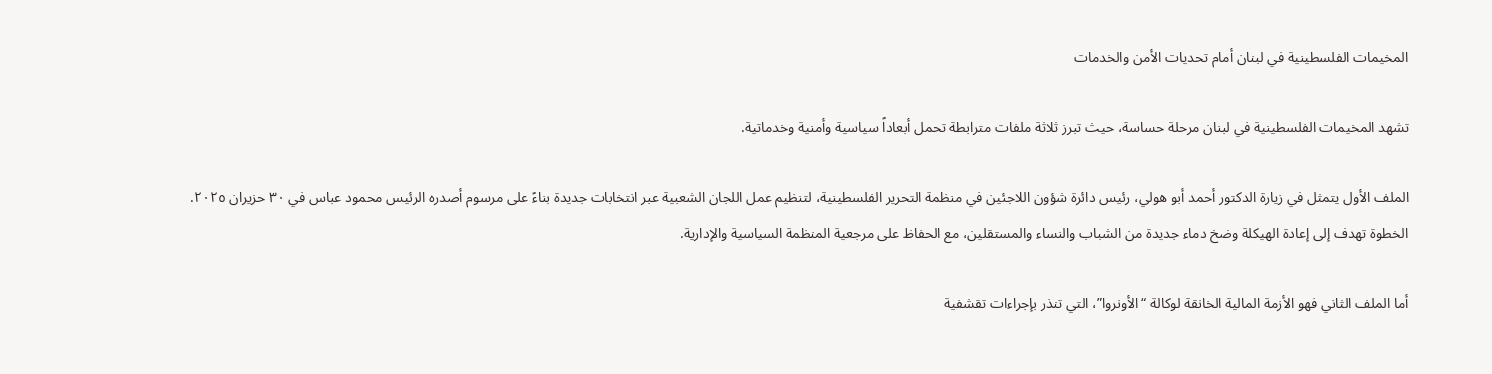المخيمات الفلسطينية في لبنان أمام تحديات الأمن والخدمات

تشهد المخيمات الفلسطينية في لبنان مرحلة حساسة، حيث تبرز ثلاثة ملفات مترابطة تحمل أبعاداً سياسية وأمنية وخدماتية.

الملف الأول يتمثل في زيارة الدكتور أحمد أبو هولي، رئيس دائرة شؤون اللاجئين في منظمة التحرير الفلسطينية، لتنظيم عمل اللجان الشعبية عبر انتخابات جديدة بناءً على مرسوم أصدره الرئيس محمود عباس في ٣٠ حزيران ٢٠٢٥. الخطوة تهدف إلى إعادة الهيكلة وضخ دماء جديدة من الشباب والنساء والمستقلين، مع الحفاظ على مرجعية المنظمة السياسية والإدارية.

أما الملف الثاني فهو الأزمة المالية الخانقة لوكالة “الأونروا”، التي تنذر بإجراءات تقشفية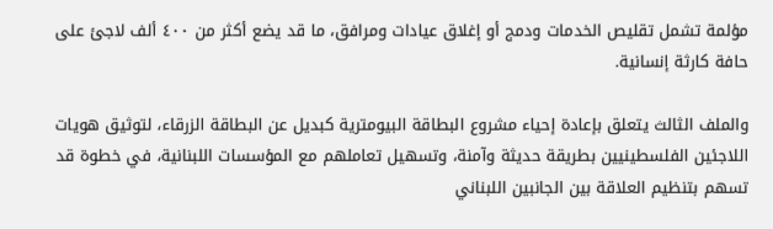مؤلمة تشمل تقليص الخدمات ودمج أو إغلاق عيادات ومرافق، ما قد يضع أكثر من ٤٠٠ ألف لاجئ على حافة كارثة إنسانية.

والملف الثالث يتعلق بإعادة إحياء مشروع البطاقة البيومترية كبديل عن البطاقة الزرقاء، لتوثيق هويات اللاجئين الفلسطينيين بطريقة حديثة وآمنة، وتسهيل تعاملهم مع المؤسسات اللبنانية، في خطوة قد تسهم بتنظيم العلاقة بين الجانبين اللبناني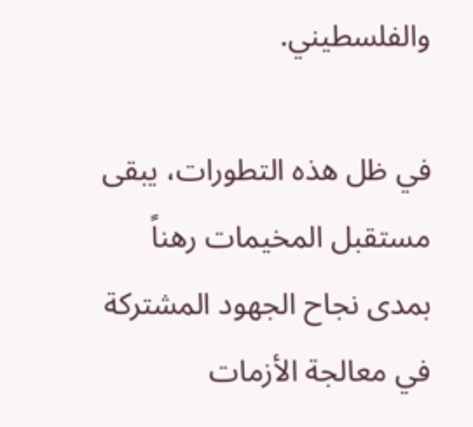والفلسطيني.

في ظل هذه التطورات، يبقى مستقبل المخيمات رهناً بمدى نجاح الجهود المشتركة في معالجة الأزمات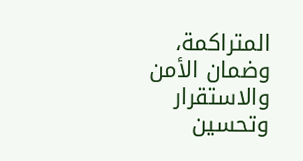المتراكمة، وضمان الأمن والاستقرار وتحسين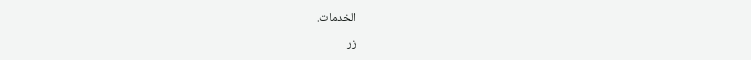الخدمات.

زر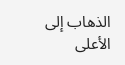الذهاب إلى الأعلى